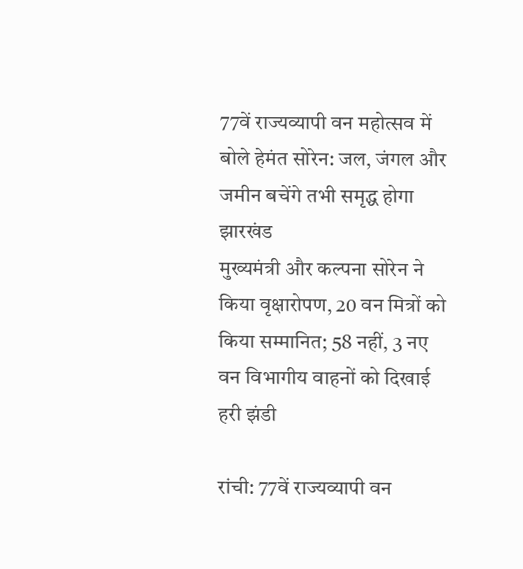77वें राज्यव्यापी वन महोत्सव में बोले हेमंत सोरेन: जल, जंगल और जमीन बचेंगे तभी समृद्ध होगा झारखंड
मुख्यमंत्री और कल्पना सोरेन ने किया वृक्षारोपण, 20 वन मित्रों को किया सम्मानित; 58 नहीं, 3 नए वन विभागीय वाहनों को दिखाई हरी झंडी

रांची: 77वें राज्यव्यापी वन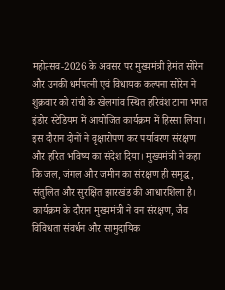महोत्सव-2026 के अवसर पर मुख्यमंत्री हेमंत सोरेन और उनकी धर्मपत्नी एवं विधायक कल्पना सोरेन ने शुक्रवार को रांची के खेलगांव स्थित हरिवंश टाना भगत इंडोर स्टेडियम में आयोजित कार्यक्रम में हिस्सा लिया। इस दौरान दोनों ने वृक्षारोपण कर पर्यावरण संरक्षण और हरित भविष्य का संदेश दिया। मुख्यमंत्री ने कहा कि जल, जंगल और जमीन का संरक्षण ही समृद्ध, संतुलित और सुरक्षित झारखंड की आधारशिला है। कार्यक्रम के दौरान मुख्यमंत्री ने वन संरक्षण, जैव विविधता संवर्धन और सामुदायिक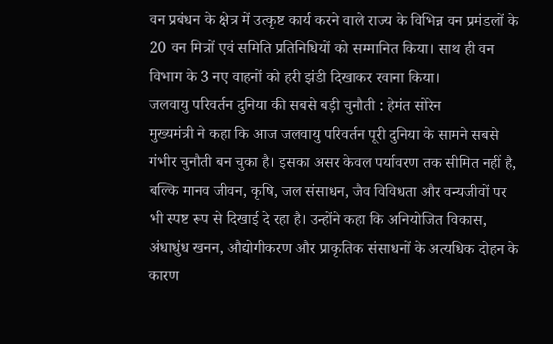वन प्रबंधन के क्षेत्र में उत्कृष्ट कार्य करने वाले राज्य के विभिन्न वन प्रमंडलों के 20 वन मित्रों एवं समिति प्रतिनिधियों को सम्मानित किया। साथ ही वन विभाग के 3 नए वाहनों को हरी झंडी दिखाकर रवाना किया।
जलवायु परिवर्तन दुनिया की सबसे बड़ी चुनौती : हेमंत सोरेन
मुख्यमंत्री ने कहा कि आज जलवायु परिवर्तन पूरी दुनिया के सामने सबसे गंभीर चुनौती बन चुका है। इसका असर केवल पर्यावरण तक सीमित नहीं है, बल्कि मानव जीवन, कृषि, जल संसाधन, जैव विविधता और वन्यजीवों पर भी स्पष्ट रूप से दिखाई दे रहा है। उन्होंने कहा कि अनियोजित विकास, अंधाधुंध खनन, औद्योगीकरण और प्राकृतिक संसाधनों के अत्यधिक दोहन के कारण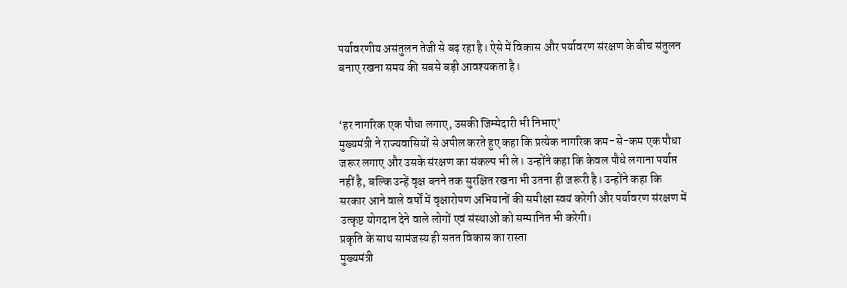पर्यावरणीय असंतुलन तेजी से बढ़ रहा है। ऐसे में विकास और पर्यावरण संरक्षण के बीच संतुलन बनाए रखना समय की सबसे बड़ी आवश्यकता है।


‘हर नागरिक एक पौधा लगाए, उसकी जिम्मेदारी भी निभाए’
मुख्यमंत्री ने राज्यवासियों से अपील करते हुए कहा कि प्रत्येक नागरिक कम-से-कम एक पौधा जरूर लगाए और उसके संरक्षण का संकल्प भी ले। उन्होंने कहा कि केवल पौधे लगाना पर्याप्त नहीं है, बल्कि उन्हें वृक्ष बनने तक सुरक्षित रखना भी उतना ही जरूरी है। उन्होंने कहा कि सरकार आने वाले वर्षों में वृक्षारोपण अभियानों की समीक्षा स्वयं करेगी और पर्यावरण संरक्षण में उत्कृष्ट योगदान देने वाले लोगों एवं संस्थाओं को सम्मानित भी करेगी।
प्रकृति के साथ सामंजस्य ही सतत विकास का रास्ता
मुख्यमंत्री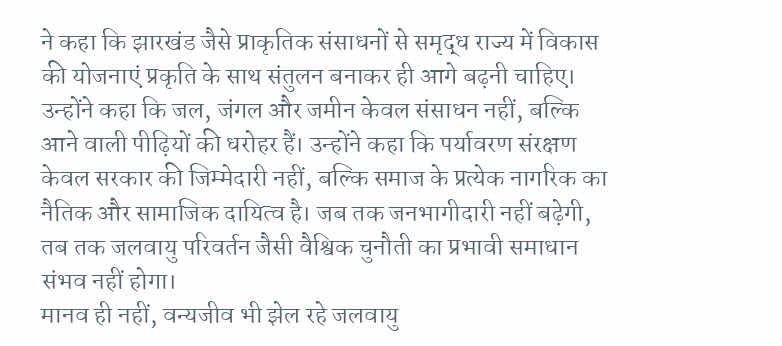ने कहा कि झारखंड जैसे प्राकृतिक संसाधनों से समृद्ध राज्य में विकास की योजनाएं प्रकृति के साथ संतुलन बनाकर ही आगे बढ़नी चाहिए। उन्होंने कहा कि जल, जंगल और जमीन केवल संसाधन नहीं, बल्कि आने वाली पीढ़ियों की धरोहर हैं। उन्होंने कहा कि पर्यावरण संरक्षण केवल सरकार की जिम्मेदारी नहीं, बल्कि समाज के प्रत्येक नागरिक का नैतिक और सामाजिक दायित्व है। जब तक जनभागीदारी नहीं बढ़ेगी, तब तक जलवायु परिवर्तन जैसी वैश्विक चुनौती का प्रभावी समाधान संभव नहीं होगा।
मानव ही नहीं, वन्यजीव भी झेल रहे जलवायु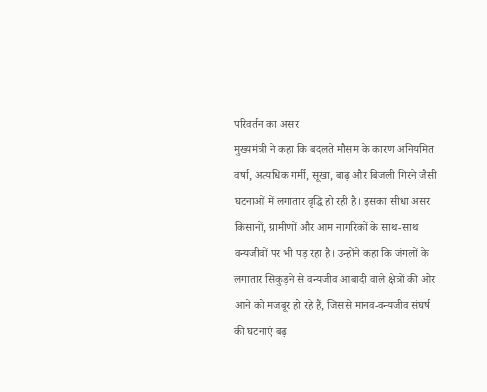परिवर्तन का असर
मुख्यमंत्री ने कहा कि बदलते मौसम के कारण अनियमित वर्षा, अत्यधिक गर्मी, सूखा, बाढ़ और बिजली गिरने जैसी घटनाओं में लगातार वृद्धि हो रही है। इसका सीधा असर किसानों, ग्रामीणों और आम नागरिकों के साथ-साथ वन्यजीवों पर भी पड़ रहा है। उन्होंने कहा कि जंगलों के लगातार सिकुड़ने से वन्यजीव आबादी वाले क्षेत्रों की ओर आने को मजबूर हो रहे हैं, जिससे मानव-वन्यजीव संघर्ष की घटनाएं बढ़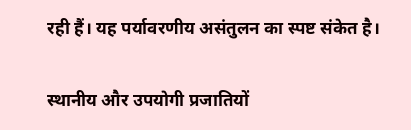रही हैं। यह पर्यावरणीय असंतुलन का स्पष्ट संकेत है।


स्थानीय और उपयोगी प्रजातियों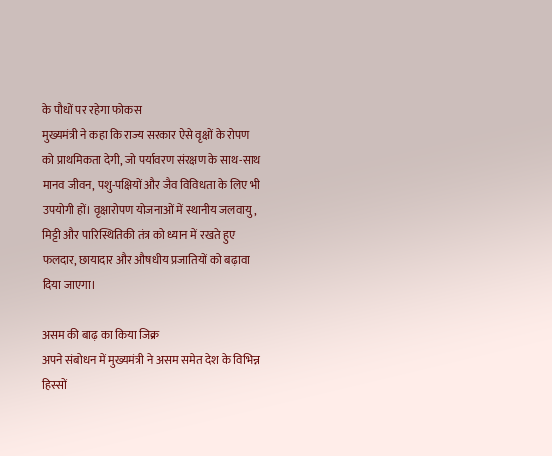के पौधों पर रहेगा फोकस
मुख्यमंत्री ने कहा कि राज्य सरकार ऐसे वृक्षों के रोपण को प्राथमिकता देगी, जो पर्यावरण संरक्षण के साथ-साथ मानव जीवन, पशु-पक्षियों और जैव विविधता के लिए भी उपयोगी हों। वृक्षारोपण योजनाओं में स्थानीय जलवायु, मिट्टी और पारिस्थितिकी तंत्र को ध्यान में रखते हुए फलदार, छायादार और औषधीय प्रजातियों को बढ़ावा दिया जाएगा।

असम की बाढ़ का किया जिक्र
अपने संबोधन में मुख्यमंत्री ने असम समेत देश के विभिन्न हिस्सों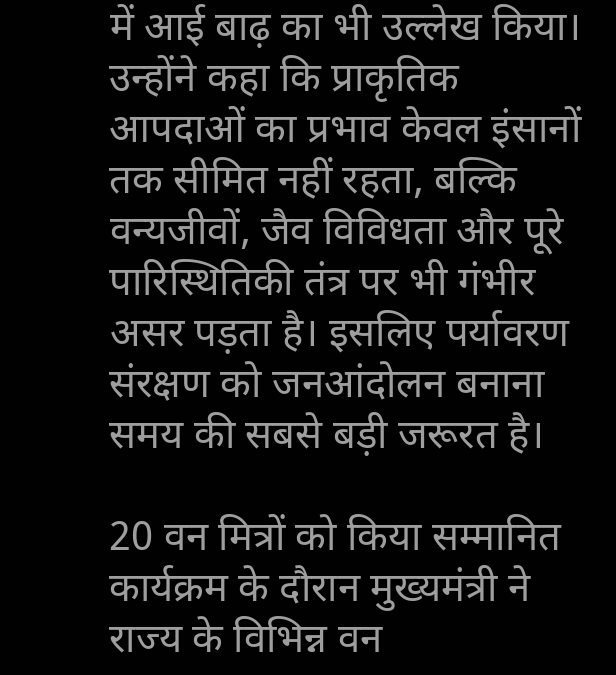में आई बाढ़ का भी उल्लेख किया। उन्होंने कहा कि प्राकृतिक आपदाओं का प्रभाव केवल इंसानों तक सीमित नहीं रहता, बल्कि वन्यजीवों, जैव विविधता और पूरे पारिस्थितिकी तंत्र पर भी गंभीर असर पड़ता है। इसलिए पर्यावरण संरक्षण को जनआंदोलन बनाना समय की सबसे बड़ी जरूरत है।

20 वन मित्रों को किया सम्मानित
कार्यक्रम के दौरान मुख्यमंत्री ने राज्य के विभिन्न वन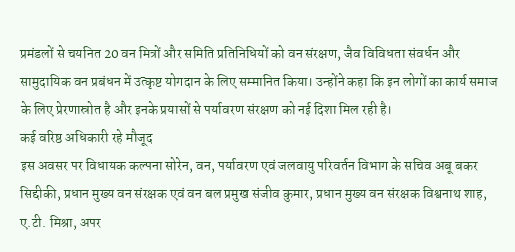प्रमंडलों से चयनित 20 वन मित्रों और समिति प्रतिनिधियों को वन संरक्षण, जैव विविधता संवर्धन और सामुदायिक वन प्रबंधन में उत्कृष्ट योगदान के लिए सम्मानित किया। उन्होंने कहा कि इन लोगों का कार्य समाज के लिए प्रेरणास्रोत है और इनके प्रयासों से पर्यावरण संरक्षण को नई दिशा मिल रही है।
कई वरिष्ठ अधिकारी रहे मौजूद
इस अवसर पर विधायक कल्पना सोरेन, वन, पर्यावरण एवं जलवायु परिवर्तन विभाग के सचिव अबू बकर सिद्दीकी, प्रधान मुख्य वन संरक्षक एवं वन बल प्रमुख संजीव कुमार, प्रधान मुख्य वन संरक्षक विश्वनाथ शाह, ए.टी. मिश्रा, अपर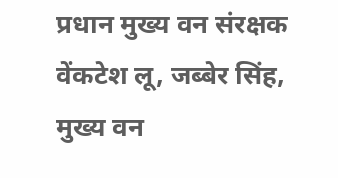प्रधान मुख्य वन संरक्षक वेंकटेश लू, जब्बेर सिंह, मुख्य वन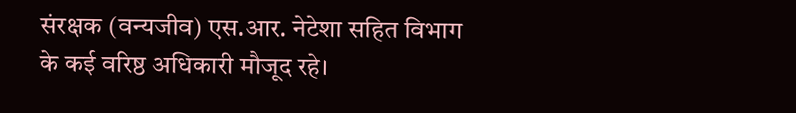संरक्षक (वन्यजीव) एस.आर. नेटेशा सहित विभाग के कई वरिष्ठ अधिकारी मौजूद रहे।